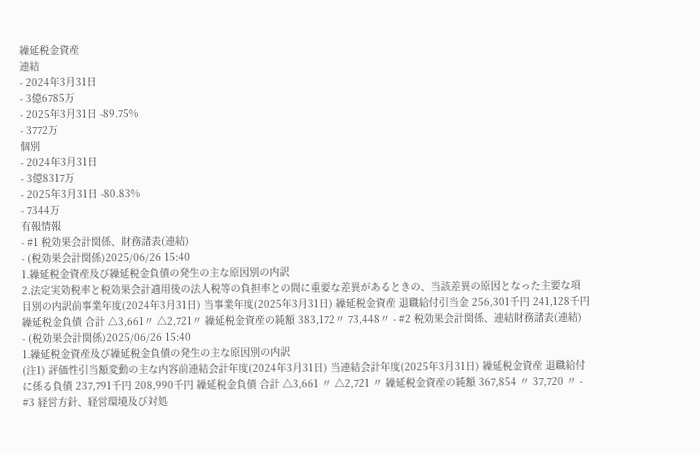繰延税金資産
連結
- 2024年3月31日
- 3億6785万
- 2025年3月31日 -89.75%
- 3772万
個別
- 2024年3月31日
- 3億8317万
- 2025年3月31日 -80.83%
- 7344万
有報情報
- #1 税効果会計関係、財務諸表(連結)
- (税効果会計関係)2025/06/26 15:40
1.繰延税金資産及び繰延税金負債の発生の主な原因別の内訳
2.法定実効税率と税効果会計適用後の法人税等の負担率との間に重要な差異があるときの、当該差異の原因となった主要な項目別の内訳前事業年度(2024年3月31日) 当事業年度(2025年3月31日) 繰延税金資産 退職給付引当金 256,301千円 241,128千円 繰延税金負債 合計 △3,661〃 △2,721〃 繰延税金資産の純額 383,172〃 73,448〃 - #2 税効果会計関係、連結財務諸表(連結)
- (税効果会計関係)2025/06/26 15:40
1.繰延税金資産及び繰延税金負債の発生の主な原因別の内訳
(注1) 評価性引当額変動の主な内容前連結会計年度(2024年3月31日) 当連結会計年度(2025年3月31日) 繰延税金資産 退職給付に係る負債 237,791千円 208,990千円 繰延税金負債 合計 △3,661 〃 △2,721 〃 繰延税金資産の純額 367,854 〃 37,720 〃 - #3 経営方針、経営環境及び対処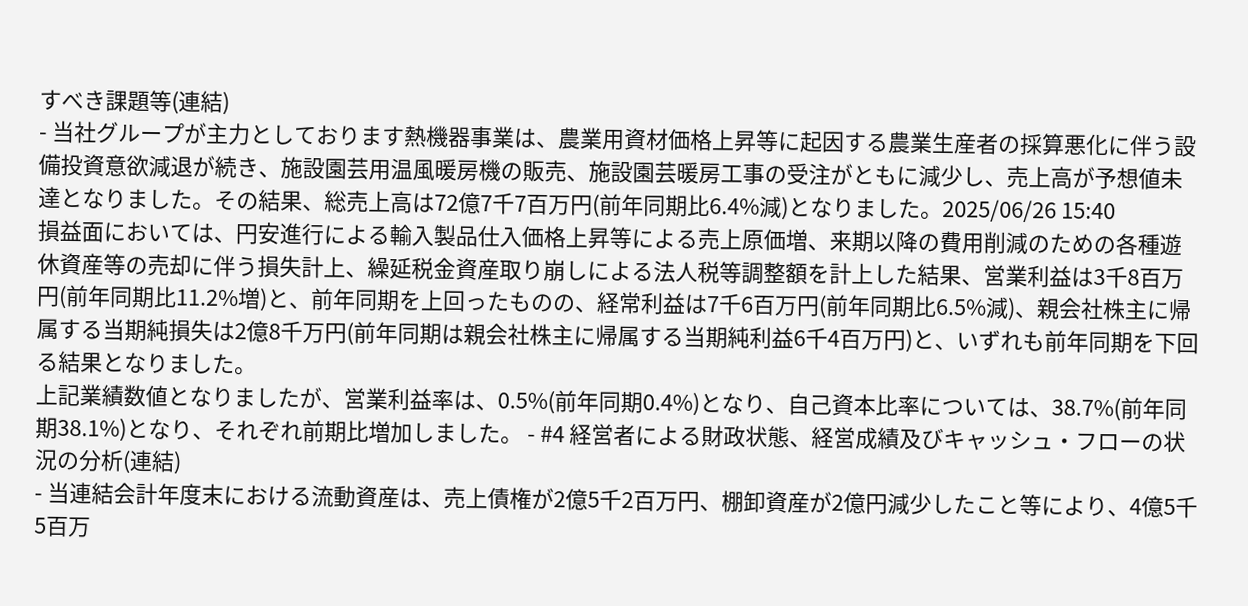すべき課題等(連結)
- 当社グループが主力としております熱機器事業は、農業用資材価格上昇等に起因する農業生産者の採算悪化に伴う設備投資意欲減退が続き、施設園芸用温風暖房機の販売、施設園芸暖房工事の受注がともに減少し、売上高が予想値未達となりました。その結果、総売上高は72億7千7百万円(前年同期比6.4%減)となりました。2025/06/26 15:40
損益面においては、円安進行による輸入製品仕入価格上昇等による売上原価増、来期以降の費用削減のための各種遊休資産等の売却に伴う損失計上、繰延税金資産取り崩しによる法人税等調整額を計上した結果、営業利益は3千8百万円(前年同期比11.2%増)と、前年同期を上回ったものの、経常利益は7千6百万円(前年同期比6.5%減)、親会社株主に帰属する当期純損失は2億8千万円(前年同期は親会社株主に帰属する当期純利益6千4百万円)と、いずれも前年同期を下回る結果となりました。
上記業績数値となりましたが、営業利益率は、0.5%(前年同期0.4%)となり、自己資本比率については、38.7%(前年同期38.1%)となり、それぞれ前期比増加しました。 - #4 経営者による財政状態、経営成績及びキャッシュ・フローの状況の分析(連結)
- 当連結会計年度末における流動資産は、売上債権が2億5千2百万円、棚卸資産が2億円減少したこと等により、4億5千5百万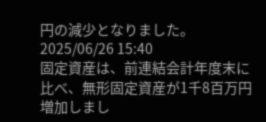円の減少となりました。2025/06/26 15:40
固定資産は、前連結会計年度末に比べ、無形固定資産が1千8百万円増加しまし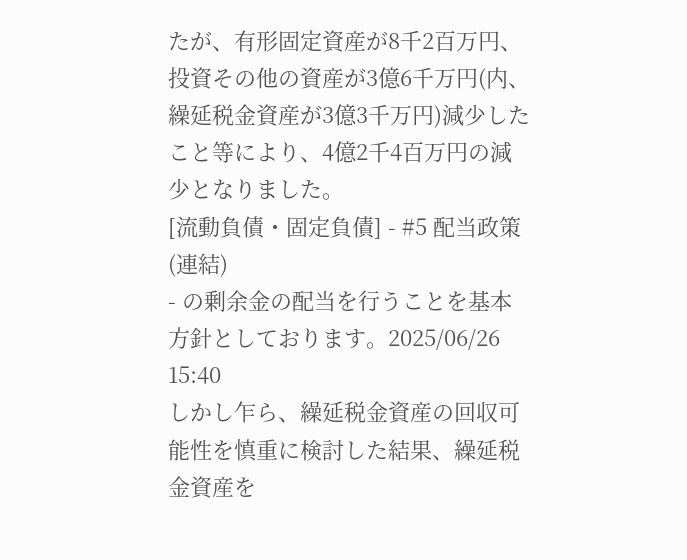たが、有形固定資産が8千2百万円、投資その他の資産が3億6千万円(内、繰延税金資産が3億3千万円)減少したこと等により、4億2千4百万円の減少となりました。
[流動負債・固定負債] - #5 配当政策(連結)
- の剰余金の配当を行うことを基本方針としております。2025/06/26 15:40
しかし乍ら、繰延税金資産の回収可能性を慎重に検討した結果、繰延税金資産を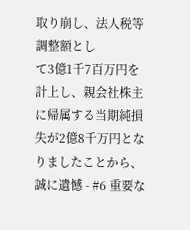取り崩し、法人税等調整額とし
て3億1千7百万円を計上し、親会社株主に帰属する当期純損失が2億8千万円となりましたことから、誠に遺憾 - #6 重要な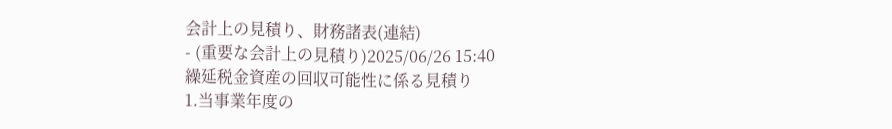会計上の見積り、財務諸表(連結)
- (重要な会計上の見積り)2025/06/26 15:40
繰延税金資産の回収可能性に係る見積り
1.当事業年度の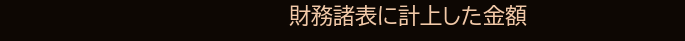財務諸表に計上した金額